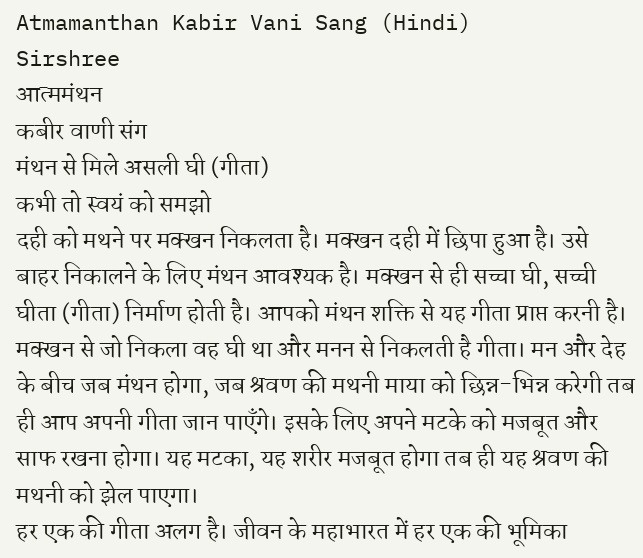Atmamanthan Kabir Vani Sang (Hindi)
Sirshree
आत्ममंथन
कबीर वाणी संग
मंथन से मिले असली घी (गीता)
कभी तो स्वयं को समझो
दही को मथने पर मक्खन निकलता है। मक्खन दही में छिपा हुआ है। उसे बाहर निकालने के लिए मंथन आवश्यक है। मक्खन से ही सच्चा घी, सच्ची घीता (गीता) निर्माण होती है। आपको मंथन शक्ति से यह गीता प्राप्त करनी है।
मक्खन से जो निकला वह घी था और मनन से निकलती है गीता। मन और देह के बीच जब मंथन होगा, जब श्रवण की मथनी माया को छिन्न-भिन्न करेगी तब ही आप अपनी गीता जान पाएँगे। इसके लिए अपने मटके को मजबूत और साफ रखना होगा। यह मटका, यह शरीर मजबूत होगा तब ही यह श्रवण की मथनी को झेल पाएगा।
हर एक की गीता अलग है। जीवन के महाभारत में हर एक की भूमिका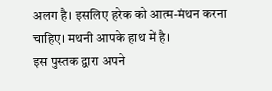अलग है। इसलिए हरेक को आत्म-मंथन करना चाहिए। मथनी आपके हाथ में है।
इस पुस्तक द्वारा अपने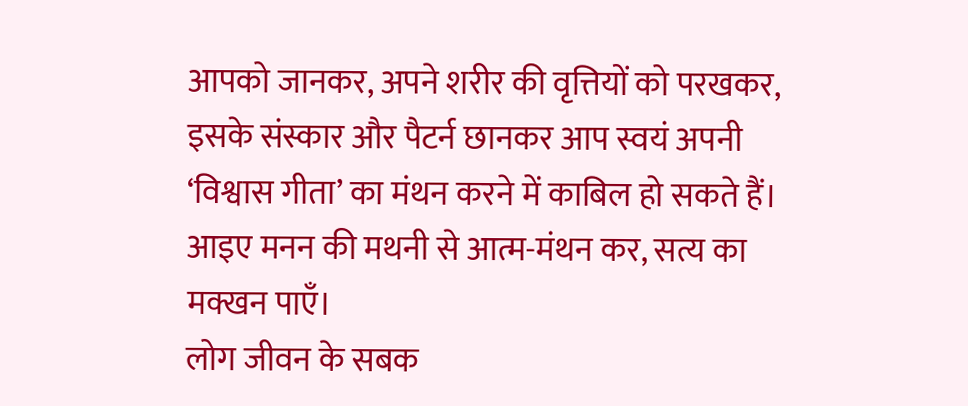आपको जानकर, अपने शरीर की वृत्तियों को परखकर, इसके संस्कार और पैटर्न छानकर आप स्वयं अपनी ‘विश्वास गीता’ का मंथन करने में काबिल हो सकते हैं।
आइए मनन की मथनी से आत्म-मंथन कर, सत्य का मक्खन पाएँ।
लोग जीवन के सबक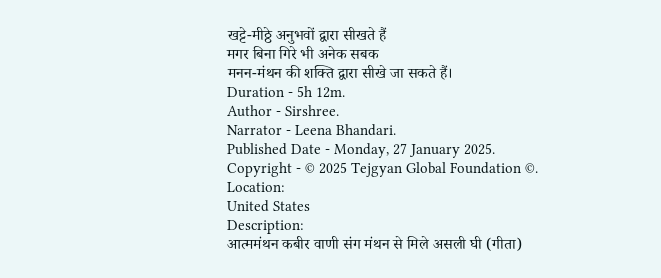खट्टे-मीठ्ठे अनुभवों द्वारा सीखते हैं
मगर बिना गिरे भी अनेक सबक
मनन-मंथन की शक्ति द्वारा सीखे जा सकते हैं।
Duration - 5h 12m.
Author - Sirshree.
Narrator - Leena Bhandari.
Published Date - Monday, 27 January 2025.
Copyright - © 2025 Tejgyan Global Foundation ©.
Location:
United States
Description:
आत्ममंथन कबीर वाणी संग मंथन से मिले असली घी (गीता)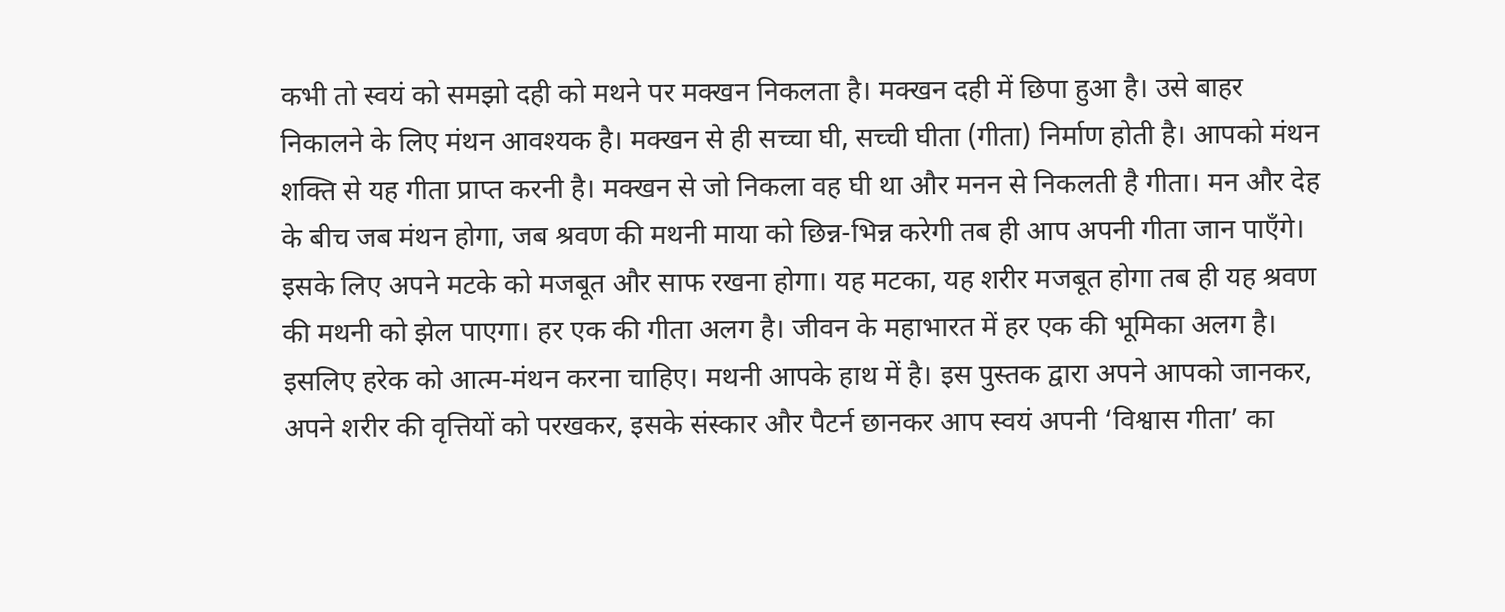कभी तो स्वयं को समझो दही को मथने पर मक्खन निकलता है। मक्खन दही में छिपा हुआ है। उसे बाहर निकालने के लिए मंथन आवश्यक है। मक्खन से ही सच्चा घी, सच्ची घीता (गीता) निर्माण होती है। आपको मंथन शक्ति से यह गीता प्राप्त करनी है। मक्खन से जो निकला वह घी था और मनन से निकलती है गीता। मन और देह के बीच जब मंथन होगा, जब श्रवण की मथनी माया को छिन्न-भिन्न करेगी तब ही आप अपनी गीता जान पाएँगे। इसके लिए अपने मटके को मजबूत और साफ रखना होगा। यह मटका, यह शरीर मजबूत होगा तब ही यह श्रवण की मथनी को झेल पाएगा। हर एक की गीता अलग है। जीवन के महाभारत में हर एक की भूमिका अलग है। इसलिए हरेक को आत्म-मंथन करना चाहिए। मथनी आपके हाथ में है। इस पुस्तक द्वारा अपने आपको जानकर, अपने शरीर की वृत्तियों को परखकर, इसके संस्कार और पैटर्न छानकर आप स्वयं अपनी ‘विश्वास गीता’ का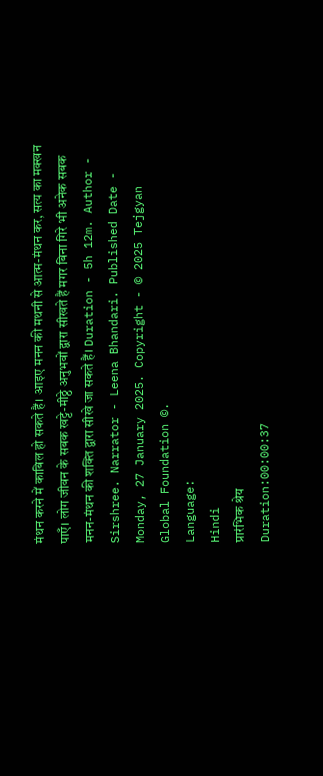मंथन करने में काबिल हो सकते हैं। आइए मनन की मथनी से आत्म-मंथन कर, सत्य का मक्खन पाएँ। लोग जीवन के सबक खट्टे-मीठ्ठे अनुभवों द्वारा सीखते हैं मगर बिना गिरे भी अनेक सबक मनन-मंथन की शक्ति द्वारा सीखे जा सकते हैं। Duration - 5h 12m. Author - Sirshree. Narrator - Leena Bhandari. Published Date - Monday, 27 January 2025. Copyright - © 2025 Tejgyan Global Foundation ©.
Language:
Hindi
प्रारंभिक श्रेय
Duration:00:00:37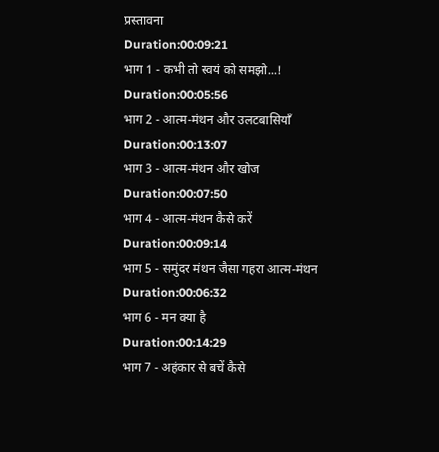प्रस्तावना
Duration:00:09:21
भाग 1 - कभी तो स्वयं को समझो...!
Duration:00:05:56
भाग 2 - आत्म-मंथन और उलटबासियाँ
Duration:00:13:07
भाग 3 - आत्म-मंथन और खोज
Duration:00:07:50
भाग 4 - आत्म-मंथन कैसे करें
Duration:00:09:14
भाग 5 - समुंदर मंथन जैसा गहरा आत्म-मंथन
Duration:00:06:32
भाग 6 - मन क्या है
Duration:00:14:29
भाग 7 - अहंकार से बचें कैसे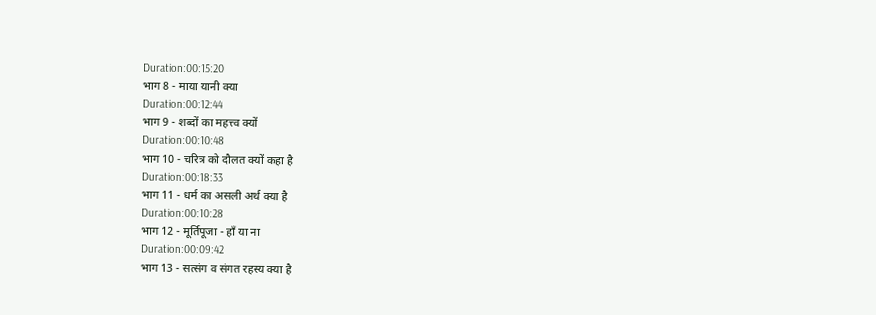Duration:00:15:20
भाग 8 - माया यानी क्या
Duration:00:12:44
भाग 9 - शब्दों का महत्त्व क्यों
Duration:00:10:48
भाग 10 - चरित्र को दौलत क्यों कहा है
Duration:00:18:33
भाग 11 - धर्म का असली अर्थ क्या है
Duration:00:10:28
भाग 12 - मूर्तिपूजा - हाँ या ना
Duration:00:09:42
भाग 13 - सत्संग व संगत रहस्य क्या है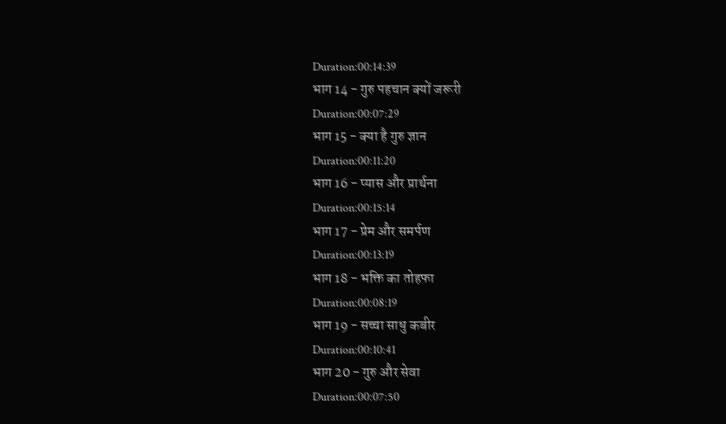Duration:00:14:39
भाग 14 - गुरु पहचान क्यों जरूरी
Duration:00:07:29
भाग 15 - क्या है गुरु ज्ञान
Duration:00:11:20
भाग 16 - प्यास और प्रार्थना
Duration:00:15:14
भाग 17 - प्रेम और समर्पण
Duration:00:13:19
भाग 18 - भक्ति का तोहफा
Duration:00:08:19
भाग 19 - सच्चा साधु कबीर
Duration:00:10:41
भाग 20 - गुरु और सेवा
Duration:00:07:50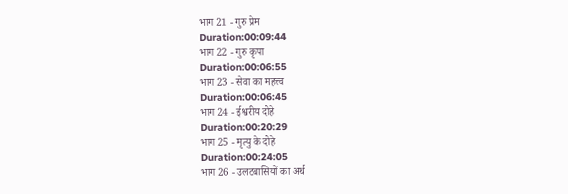भाग 21 - गुरु प्रेम
Duration:00:09:44
भाग 22 - गुरु कृपा
Duration:00:06:55
भाग 23 - सेवा का महत्त्व
Duration:00:06:45
भाग 24 - ईश्वरीय दोहे
Duration:00:20:29
भाग 25 - मृत्यु के दोहे
Duration:00:24:05
भाग 26 - उलटबासियों का अर्थ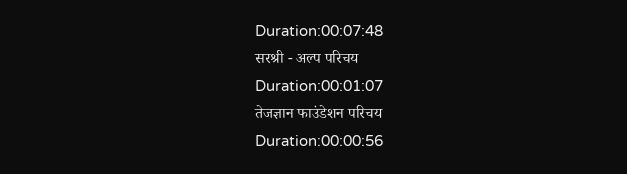Duration:00:07:48
सरश्री - अल्प परिचय
Duration:00:01:07
तेजज्ञान फाउंडेशन परिचय
Duration:00:00:56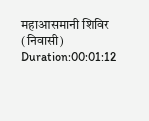महाआसमानी शिविर (निवासी)
Duration:00:01:12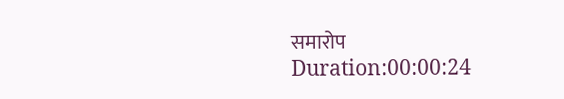समारोप
Duration:00:00:24